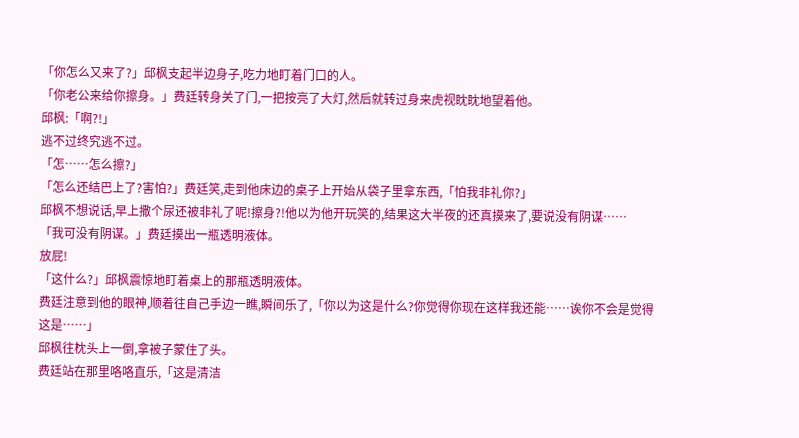「你怎么又来了?」邱枫支起半边身子,吃力地盯着门口的人。
「你老公来给你擦身。」费廷转身关了门,一把按亮了大灯,然后就转过身来虎视眈眈地望着他。
邱枫:「啊?!」
逃不过终究逃不过。
「怎……怎么擦?」
「怎么还结巴上了?害怕?」费廷笑,走到他床边的桌子上开始从袋子里拿东西,「怕我非礼你?」
邱枫不想说话,早上撒个尿还被非礼了呢!擦身?!他以为他开玩笑的,结果这大半夜的还真摸来了,要说没有阴谋……
「我可没有阴谋。」费廷摸出一瓶透明液体。
放屁!
「这什么?」邱枫震惊地盯着桌上的那瓶透明液体。
费廷注意到他的眼神,顺着往自己手边一瞧,瞬间乐了,「你以为这是什么?你觉得你现在这样我还能……诶你不会是觉得这是……」
邱枫往枕头上一倒,拿被子蒙住了头。
费廷站在那里咯咯直乐,「这是清洁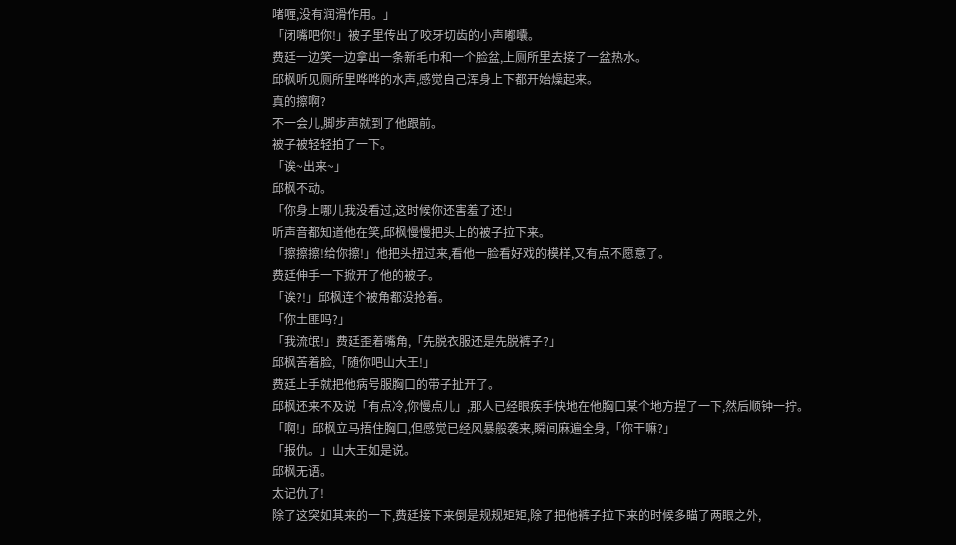啫喱,没有润滑作用。」
「闭嘴吧你!」被子里传出了咬牙切齿的小声嘟囔。
费廷一边笑一边拿出一条新毛巾和一个脸盆,上厕所里去接了一盆热水。
邱枫听见厕所里哗哗的水声,感觉自己浑身上下都开始燥起来。
真的擦啊?
不一会儿,脚步声就到了他跟前。
被子被轻轻拍了一下。
「诶~出来~」
邱枫不动。
「你身上哪儿我没看过,这时候你还害羞了还!」
听声音都知道他在笑,邱枫慢慢把头上的被子拉下来。
「擦擦擦!给你擦!」他把头扭过来,看他一脸看好戏的模样,又有点不愿意了。
费廷伸手一下掀开了他的被子。
「诶?!」邱枫连个被角都没抢着。
「你土匪吗?」
「我流氓!」费廷歪着嘴角,「先脱衣服还是先脱裤子?」
邱枫苦着脸,「随你吧山大王!」
费廷上手就把他病号服胸口的带子扯开了。
邱枫还来不及说「有点冷,你慢点儿」,那人已经眼疾手快地在他胸口某个地方捏了一下,然后顺钟一拧。
「啊!」邱枫立马捂住胸口,但感觉已经风暴般袭来,瞬间麻遍全身,「你干嘛?」
「报仇。」山大王如是说。
邱枫无语。
太记仇了!
除了这突如其来的一下,费廷接下来倒是规规矩矩,除了把他裤子拉下来的时候多瞄了两眼之外,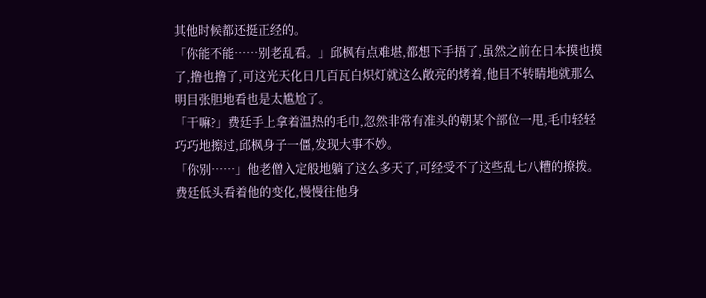其他时候都还挺正经的。
「你能不能……别老乱看。」邱枫有点难堪,都想下手捂了,虽然之前在日本摸也摸了,撸也撸了,可这光天化日几百瓦白炽灯就这么敞亮的烤着,他目不转睛地就那么明目张胆地看也是太尴尬了。
「干嘛?」费廷手上拿着温热的毛巾,忽然非常有准头的朝某个部位一甩,毛巾轻轻巧巧地擦过,邱枫身子一僵,发现大事不妙。
「你别……」他老僧入定般地躺了这么多天了,可经受不了这些乱七八糟的撩拨。
费廷低头看着他的变化,慢慢往他身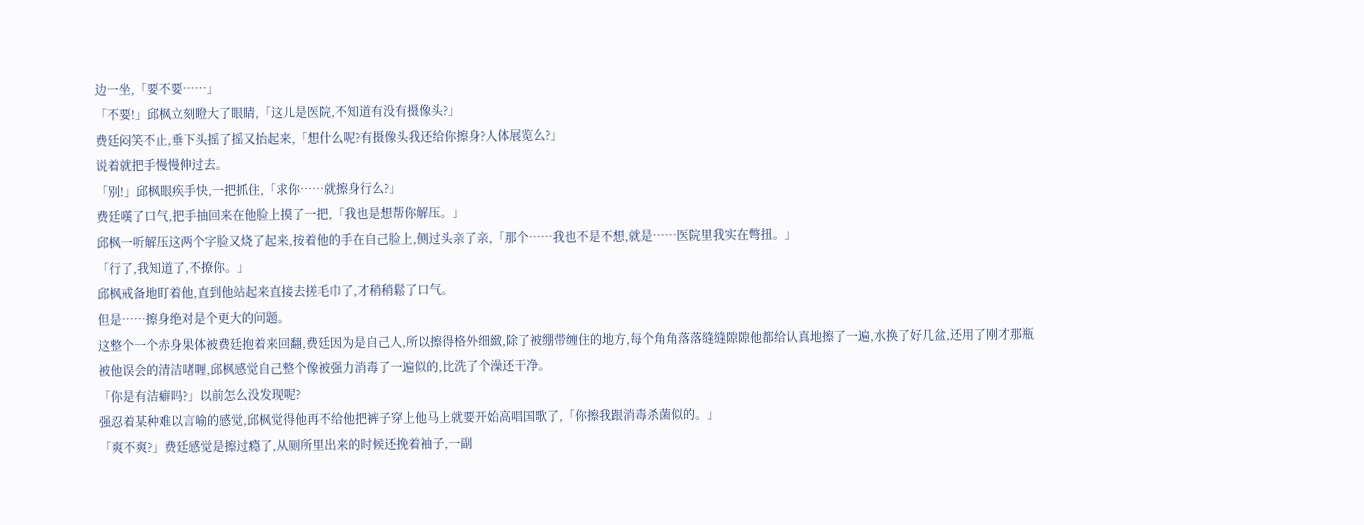边一坐,「要不要……」
「不要!」邱枫立刻瞪大了眼睛,「这儿是医院,不知道有没有摄像头?」
费廷闷笑不止,垂下头摇了摇又抬起来,「想什么呢?有摄像头我还给你擦身?人体展览么?」
说着就把手慢慢伸过去。
「别!」邱枫眼疾手快,一把抓住,「求你……就擦身行么?」
费廷嘆了口气,把手抽回来在他脸上摸了一把,「我也是想帮你解压。」
邱枫一听解压这两个字脸又烧了起来,按着他的手在自己脸上,侧过头亲了亲,「那个……我也不是不想,就是……医院里我实在彆扭。」
「行了,我知道了,不撩你。」
邱枫戒备地盯着他,直到他站起来直接去搓毛巾了,才稍稍鬆了口气。
但是……擦身绝对是个更大的问题。
这整个一个赤身果体被费廷抱着来回翻,费廷因为是自己人,所以擦得格外细緻,除了被绷带缠住的地方,每个角角落落缝缝隙隙他都给认真地擦了一遍,水换了好几盆,还用了刚才那瓶被他误会的清洁啫喱,邱枫感觉自己整个像被强力消毒了一遍似的,比洗了个澡还干净。
「你是有洁癖吗?」以前怎么没发现呢?
强忍着某种难以言喻的感觉,邱枫觉得他再不给他把裤子穿上他马上就要开始高唱国歌了,「你擦我跟消毒杀菌似的。」
「爽不爽?」费廷感觉是擦过瘾了,从厕所里出来的时候还挽着袖子,一副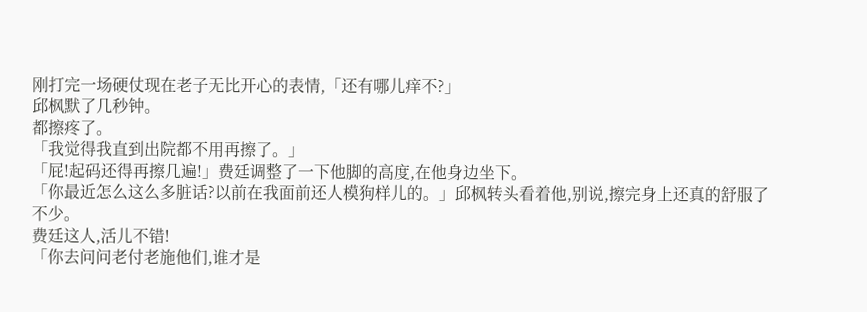刚打完一场硬仗现在老子无比开心的表情,「还有哪儿痒不?」
邱枫默了几秒钟。
都擦疼了。
「我觉得我直到出院都不用再擦了。」
「屁!起码还得再擦几遍!」费廷调整了一下他脚的高度,在他身边坐下。
「你最近怎么这么多脏话?以前在我面前还人模狗样儿的。」邱枫转头看着他,别说,擦完身上还真的舒服了不少。
费廷这人,活儿不错!
「你去问问老付老施他们,谁才是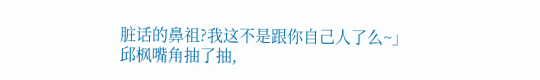脏话的鼻祖?我这不是跟你自己人了么~」
邱枫嘴角抽了抽,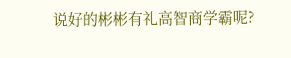说好的彬彬有礼高智商学霸呢?